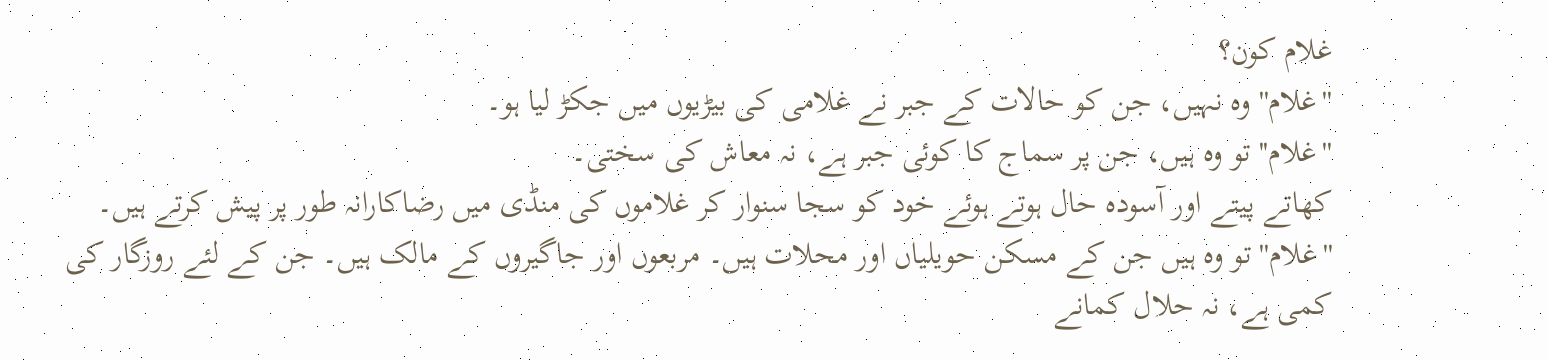غلام کون؟
''غلام'' وہ نہیں، جن کو حالات کے جبر نے غلامی کی بیڑیوں میں جکڑ لیا ہو۔
''غلام'' تو وہ ہیں، جن پر سماج کا کوئی جبر ہے، نہ معاش کی سختی۔
کھاتے پیتے اور آسودہ حال ہوتے ہوئے خود کو سجا سنوار کر غلاموں کی منڈی میں رضاکارانہ طور پر پیش کرتے ہیں۔
''غلام'' تو وہ ہیں جن کے مسکن حویلیاں اور محلات ہیں۔ مربعوں اور جاگیروں کے مالک ہیں۔ جن کے لئے روزگار کی کمی ہے، نہ حلال کمانے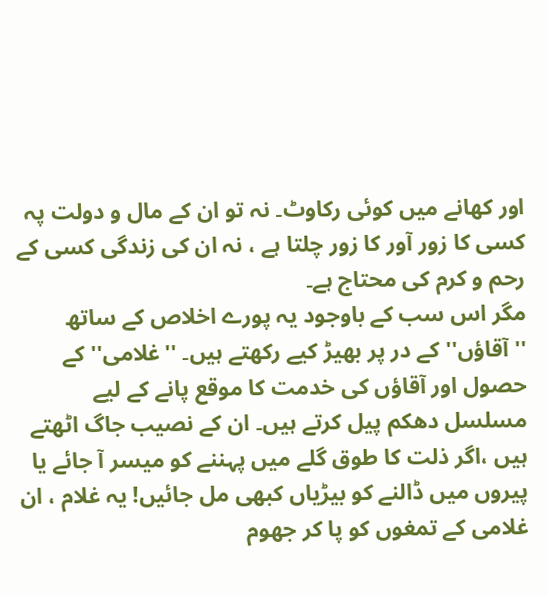اور کھانے میں کوئی رکاوٹ۔ نہ تو ان کے مال و دولت پہ کسی کا زور آور کا زور چلتا ہے ، نہ ان کی زندگی کسی کے رحم و کرم کی محتاج ہے۔
مگر اس سب کے باوجود یہ پورے اخلاص کے ساتھ ''آقاؤں'' کے در پر بھیڑ کیے رکھتے ہیں۔ ''غلامی'' کے حصول اور آقاؤں کی خدمت کا موقع پانے کے لیے مسلسل دھکم پیل کرتے ہیں۔ ان کے نصیب جاگ اٹھتے ہیں ،اگر ذلت کا طوق گلے میں پہننے کو میسر آ جائے یا پیروں میں ڈالنے کو بیڑیاں کبھی مل جائیں! یہ غلام ، ان غلامی کے تمغوں کو پا کر جھوم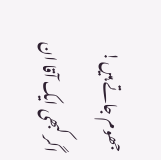جھوم جاتے ہیں!
اگر کبھی ایک آقا ان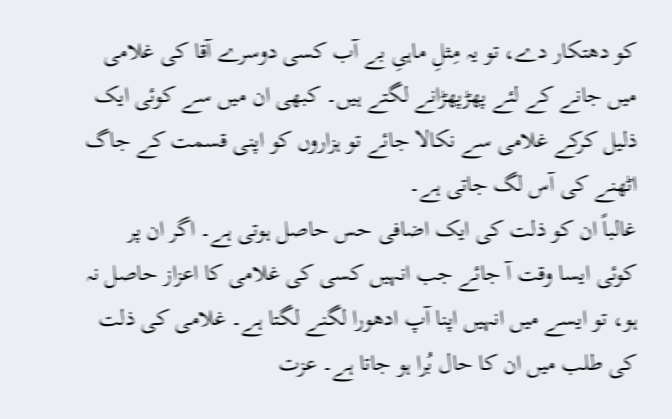کو دھتکار دے، تو یہ مِثلِ ماہیِ بے آب کسی دوسرے آقا کی غلامی میں جانے کے لئے پھڑپھڑانے لگتے ہیں۔ کبھی ان میں سے کوئی ایک ذلیل کرکے غلامی سے نکالا جائے تو ہزاروں کو اپنی قسمت کے جاگ اٹھنے کی آس لگ جاتی ہے۔
غالباً ان کو ذلت کی ایک اضافی حس حاصل ہوتی ہے۔ اگر ان پر کوئی ایسا وقت آ جائے جب انہیں کسی کی غلامی کا اعزاز حاصل نہ ہو، تو ایسے میں انہیں اپنا آپ ادھورا لگنے لگتا ہے۔ غلامی کی ذلت کی طلب میں ان کا حال بُرا ہو جاتا ہے۔ عزت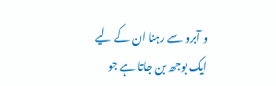و آبرو سے رہنا ان کے لیے ایک بوجھ بن جاتا ہے جو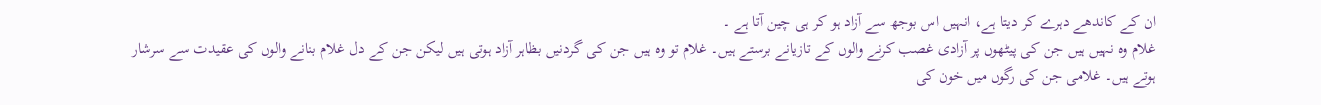ان کے کاندھے دہرے کر دیتا ہے، انہیں اس بوجھ سے آزاد ہو کر ہی چین آتا ہے ۔
غلام وہ نہیں ہیں جن کی پیٹھوں پر آزادی غصب کرنے والوں کے تازیانے برستے ہیں۔ غلام تو وہ ہیں جن کی گردنیں بظاہر آزاد ہوتی ہیں لیکن جن کے دل غلام بنانے والوں کی عقیدت سے سرشار ہوتے ہیں۔ غلامی جن کی رگوں میں خون کی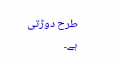طرح دوڑتی ہے۔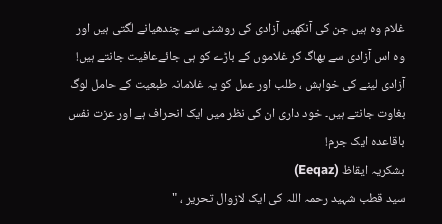غلام وہ ہیں جن کی آنکھیں آزادی کی روشنی سے چندھیانے لگتی ہیں اور وہ اس آزادی سے بھاگ کر غلاموں کے باڑے کو ہی جائےعافیت جانتے ہیں!
آزادی لینے کی خواہش ، طلب اور عمل کو یہ غلامانہ طبعیت کے حامل لوگ بغاوت جانتے ہیں۔ خود داری ان کی نظر میں ایک انحراف ہے اور عزت نفس باقاعدہ ایک جرم!
بشکریہ ایقاظ (Eeqaz)
سید قطب شہید رحمہ اللہ کی ایک لازوال تحریر ، "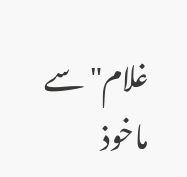غلام" سے ماخوذ